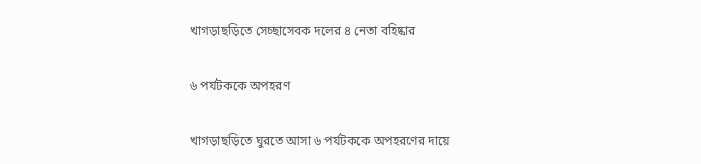খাগড়াছড়িতে সেচ্ছাসেবক দলের ৪ নেতা বহিষ্কার

৬ পর্যটককে অপহরণ

খাগড়াছড়িতে ঘুরতে আসা ৬ পর্যটককে অপহরণের দায়ে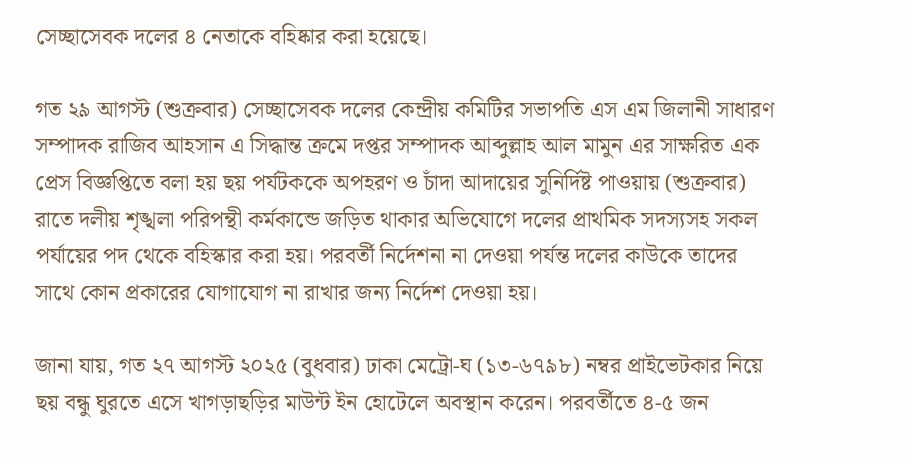সেচ্ছাসেবক দলের ৪ নেতাকে বহিষ্কার করা হয়েছে।

গত ২৯ আগস্ট (শুক্রবার) সেচ্ছাসেবক দলের কেন্দ্রীয় কমিটির সভাপতি এস এম জিলানী সাধারণ সম্পাদক রাজিব আহসান এ সিদ্ধান্ত ক্রমে দপ্তর সম্পাদক আব্দুল্লাহ আল মামুন এর সাক্ষরিত এক প্রেস বিজ্ঞপ্তিতে বলা হয় ছয় পর্যটককে অপহরণ ও চাঁদা আদায়ের সুনির্দিষ্ট পাওয়ায় (শুক্রবার) রাতে দলীয় শৃঙ্খলা পরিপন্থী কর্মকান্ডে জড়িত থাকার অভিযোগে দলের প্রাথমিক সদস্যসহ সকল পর্যায়ের পদ থেকে বহিস্কার করা হয়। পরবর্তী নির্দেশনা না দেওয়া পর্যন্ত দলের কাউকে তাদের সাথে কোন প্রকারের যোগাযোগ না রাখার জন্য নির্দেশ দেওয়া হয়।

জানা যায়, গত ২৭ আগস্ট ২০২৫ (বুধবার) ঢাকা মেট্রো-ঘ (১৩-৬৭৯৮) নম্বর প্রাইভেটকার নিয়ে ছয় বন্ধু ঘুরতে এসে খাগড়াছড়ির মাউন্ট ইন হোটেলে অবস্থান করেন। পরবর্তীতে ৪-৫ জন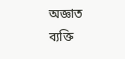অজ্ঞাত ব্যক্তি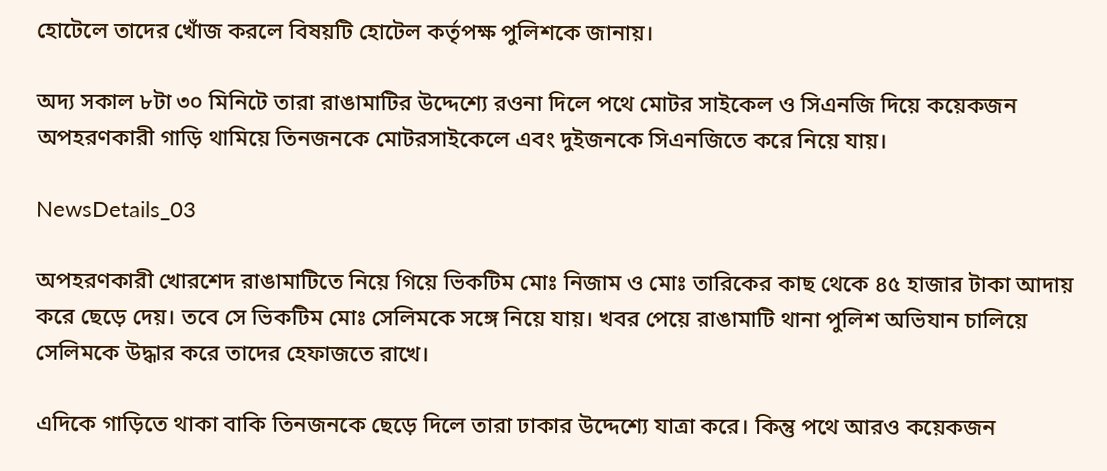হোটেলে তাদের খোঁজ করলে বিষয়টি হোটেল কর্তৃপক্ষ পুলিশকে জানায়।

অদ্য সকাল ৮টা ৩০ মিনিটে তারা রাঙামাটির উদ্দেশ্যে রওনা দিলে পথে মোটর সাইকেল ও সিএনজি দিয়ে কয়েকজন অপহরণকারী গাড়ি থামিয়ে তিনজনকে মোটরসাইকেলে এবং দুইজনকে সিএনজিতে করে নিয়ে যায়।

NewsDetails_03

অপহরণকারী খোরশেদ রাঙামাটিতে নিয়ে গিয়ে ভিকটিম মোঃ নিজাম ও মোঃ তারিকের কাছ থেকে ৪৫ হাজার টাকা আদায় করে ছেড়ে দেয়। তবে সে ভিকটিম মোঃ সেলিমকে সঙ্গে নিয়ে যায়। খবর পেয়ে রাঙামাটি থানা পুলিশ অভিযান চালিয়ে সেলিমকে উদ্ধার করে তাদের হেফাজতে রাখে।

এদিকে গাড়িতে থাকা বাকি তিনজনকে ছেড়ে দিলে তারা ঢাকার উদ্দেশ্যে যাত্রা করে। কিন্তু পথে আরও কয়েকজন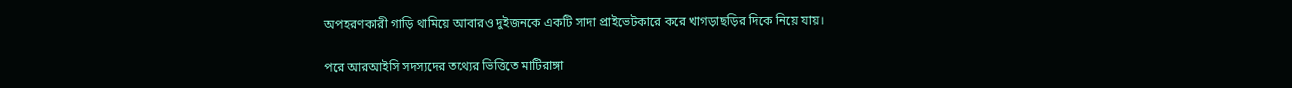অপহরণকারী গাড়ি থামিয়ে আবারও দুইজনকে একটি সাদা প্রাইভেটকারে করে খাগড়াছড়ির দিকে নিয়ে যায়।

পরে আরআইসি সদস্যদের তথ্যের ভিত্তিতে মাটিরাঙ্গা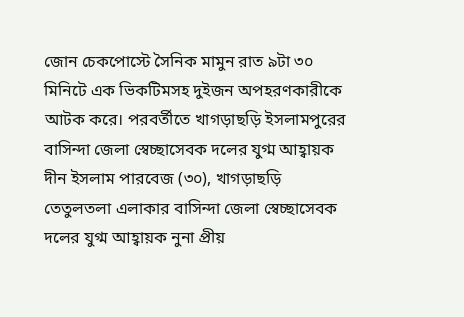জোন চেকপোস্টে সৈনিক মামুন রাত ৯টা ৩০ মিনিটে এক ভিকটিমসহ দুইজন অপহরণকারীকে আটক করে। পরবর্তীতে খাগড়াছড়ি ইসলামপুরের বাসিন্দা জেলা স্বেচ্ছাসেবক দলের যুগ্ম আহ্বায়ক দীন ইসলাম পারবেজ (৩০), খাগড়াছড়ি তেতুলতলা এলাকার বাসিন্দা জেলা স্বেচ্ছাসেবক দলের যুগ্ম আহ্বায়ক নুনা প্রীয়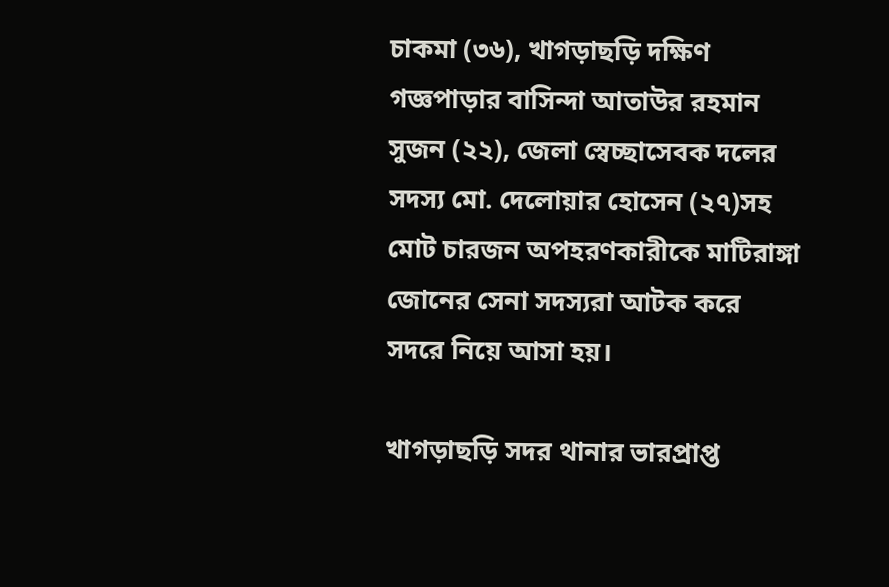চাকমা (৩৬), খাগড়াছড়ি দক্ষিণ গজ্ঞপাড়ার বাসিন্দা আতাউর রহমান সুজন (২২), জেলা স্বেচ্ছাসেবক দলের সদস্য মো. দেলোয়ার হোসেন (২৭)সহ মোট চারজন অপহরণকারীকে মাটিরাঙ্গা জোনের সেনা সদস্যরা আটক করে সদরে নিয়ে আসা হয়।

খাগড়াছড়ি সদর থানার ভারপ্রাপ্ত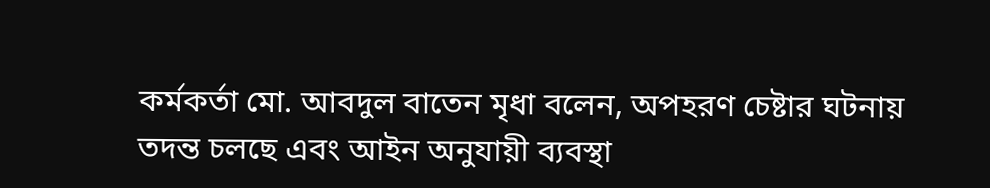কর্মকর্তা মো. আবদুল বাতেন মৃধা বলেন, অপহরণ চেষ্টার ঘটনায় তদন্ত চলছে এবং আইন অনুযায়ী ব্যবস্থা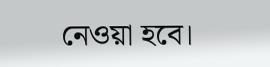নেওয়া হবে।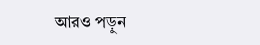আরও পড়ুন